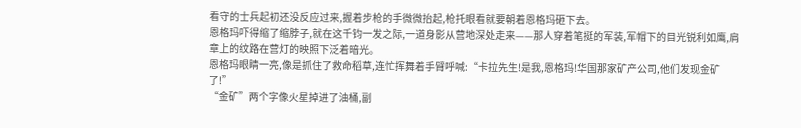看守的士兵起初还没反应过来,握着步枪的手微微抬起,枪托眼看就要朝着恩格玛砸下去。
恩格玛吓得缩了缩脖子,就在这千钧一发之际,一道身影从营地深处走来——那人穿着笔挺的军装,军帽下的目光锐利如鹰,肩章上的纹路在营灯的映照下泛着暗光。
恩格玛眼睛一亮,像是抓住了救命稻草,连忙挥舞着手臂呼喊:“卡拉先生!是我,恩格玛!华国那家矿产公司,他们发现金矿了!”
“金矿”两个字像火星掉进了油桶,副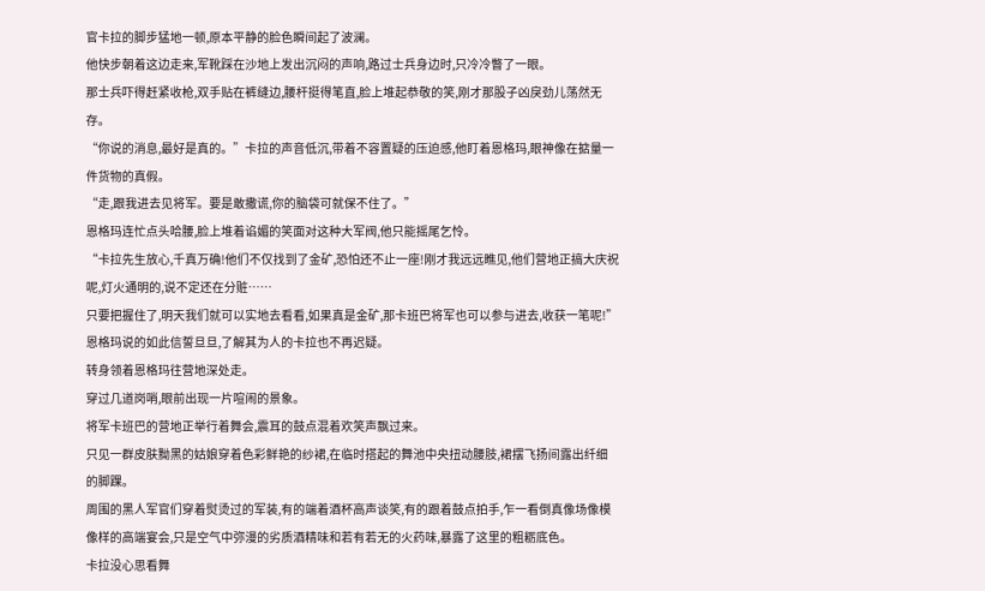官卡拉的脚步猛地一顿,原本平静的脸色瞬间起了波澜。
他快步朝着这边走来,军靴踩在沙地上发出沉闷的声响,路过士兵身边时,只冷冷瞥了一眼。
那士兵吓得赶紧收枪,双手贴在裤缝边,腰杆挺得笔直,脸上堆起恭敬的笑,刚才那股子凶戾劲儿荡然无存。
“你说的消息,最好是真的。”卡拉的声音低沉,带着不容置疑的压迫感,他盯着恩格玛,眼神像在掂量一件货物的真假。
“走,跟我进去见将军。要是敢撒谎,你的脑袋可就保不住了。”
恩格玛连忙点头哈腰,脸上堆着谄媚的笑面对这种大军阀,他只能摇尾乞怜。
“卡拉先生放心,千真万确!他们不仅找到了金矿,恐怕还不止一座!刚才我远远瞧见,他们营地正搞大庆祝呢,灯火通明的,说不定还在分赃……
只要把握住了,明天我们就可以实地去看看,如果真是金矿,那卡班巴将军也可以参与进去,收获一笔呢!”
恩格玛说的如此信誓旦旦,了解其为人的卡拉也不再迟疑。
转身领着恩格玛往营地深处走。
穿过几道岗哨,眼前出现一片喧闹的景象。
将军卡班巴的营地正举行着舞会,震耳的鼓点混着欢笑声飘过来。
只见一群皮肤黝黑的姑娘穿着色彩鲜艳的纱裙,在临时搭起的舞池中央扭动腰肢,裙摆飞扬间露出纤细的脚踝。
周围的黑人军官们穿着熨烫过的军装,有的端着酒杯高声谈笑,有的跟着鼓点拍手,乍一看倒真像场像模像样的高端宴会,只是空气中弥漫的劣质酒精味和若有若无的火药味,暴露了这里的粗粝底色。
卡拉没心思看舞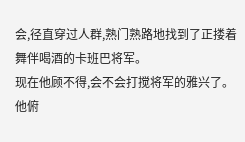会,径直穿过人群,熟门熟路地找到了正搂着舞伴喝酒的卡班巴将军。
现在他顾不得,会不会打搅将军的雅兴了。
他俯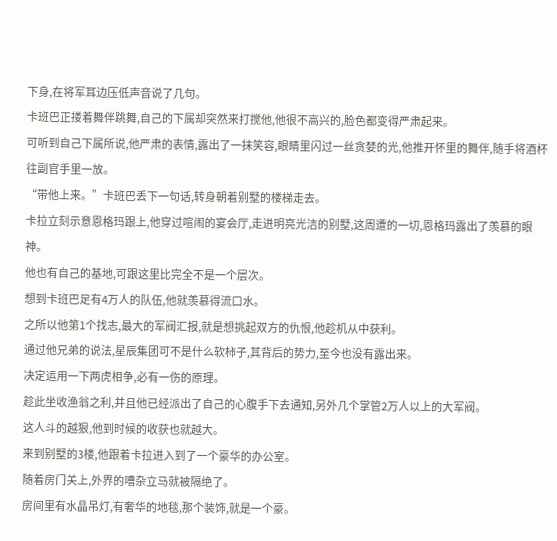下身,在将军耳边压低声音说了几句。
卡班巴正搂着舞伴跳舞,自己的下属却突然来打搅他,他很不高兴的,脸色都变得严肃起来。
可听到自己下属所说,他严肃的表情,露出了一抹笑容,眼睛里闪过一丝贪婪的光,他推开怀里的舞伴,随手将酒杯往副官手里一放。
“带他上来。”卡班巴丢下一句话,转身朝着别墅的楼梯走去。
卡拉立刻示意恩格玛跟上,他穿过喧闹的宴会厅,走进明亮光洁的别墅,这周遭的一切,恩格玛露出了羡慕的眼神。
他也有自己的基地,可跟这里比完全不是一个层次。
想到卡班巴足有4万人的队伍,他就羡慕得流口水。
之所以他第1个找志,最大的军阀汇报,就是想挑起双方的仇恨,他趁机从中获利。
通过他兄弟的说法,星辰集团可不是什么软柿子,其背后的势力,至今也没有露出来。
决定运用一下两虎相争,必有一伤的原理。
趁此坐收渔翁之利,并且他已经派出了自己的心腹手下去通知,另外几个掌管2万人以上的大军阀。
这人斗的越狠,他到时候的收获也就越大。
来到别墅的3楼,他跟着卡拉进入到了一个豪华的办公室。
随着房门关上,外界的嘈杂立马就被隔绝了。
房间里有水晶吊灯,有奢华的地毯,那个装饰,就是一个豪。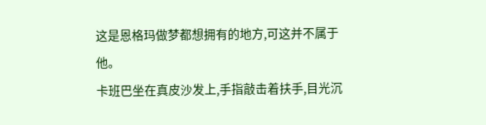这是恩格玛做梦都想拥有的地方,可这并不属于他。
卡班巴坐在真皮沙发上,手指敲击着扶手,目光沉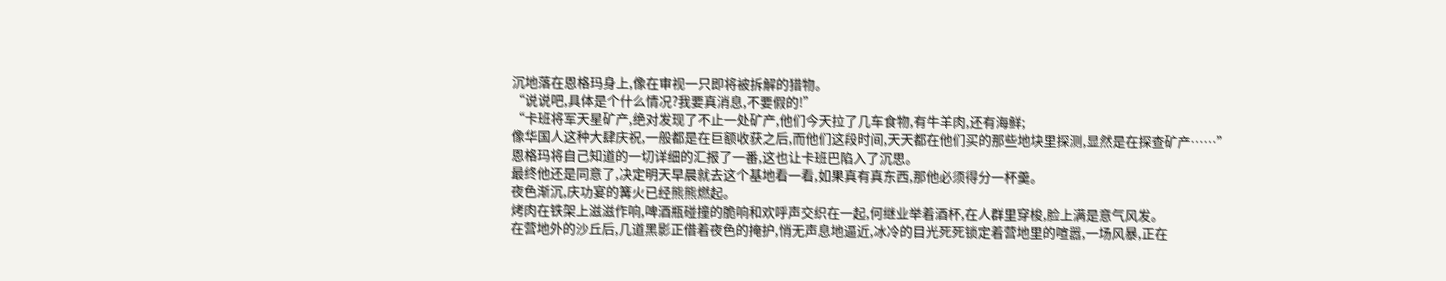沉地落在恩格玛身上,像在审视一只即将被拆解的猎物。
“说说吧,具体是个什么情况?我要真消息,不要假的!”
“卡班将军天星矿产,绝对发现了不止一处矿产,他们今天拉了几车食物,有牛羊肉,还有海鲜;
像华国人这种大肆庆祝,一般都是在巨额收获之后,而他们这段时间,天天都在他们买的那些地块里探测,显然是在探查矿产……”
恩格玛将自己知道的一切详细的汇报了一番,这也让卡班巴陷入了沉思。
最终他还是同意了,决定明天早晨就去这个基地看一看,如果真有真东西,那他必须得分一杯羹。
夜色渐沉,庆功宴的篝火已经熊熊燃起。
烤肉在铁架上滋滋作响,啤酒瓶碰撞的脆响和欢呼声交织在一起,何继业举着酒杯,在人群里穿梭,脸上满是意气风发。
在营地外的沙丘后,几道黑影正借着夜色的掩护,悄无声息地逼近,冰冷的目光死死锁定着营地里的喧嚣,一场风暴,正在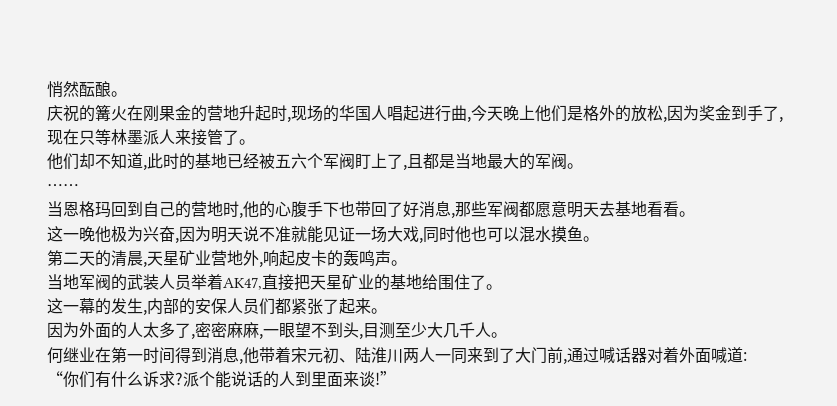悄然酝酿。
庆祝的篝火在刚果金的营地升起时,现场的华国人唱起进行曲,今天晚上他们是格外的放松,因为奖金到手了,现在只等林墨派人来接管了。
他们却不知道,此时的基地已经被五六个军阀盯上了,且都是当地最大的军阀。
……
当恩格玛回到自己的营地时,他的心腹手下也带回了好消息,那些军阀都愿意明天去基地看看。
这一晚他极为兴奋,因为明天说不准就能见证一场大戏,同时他也可以混水摸鱼。
第二天的清晨,天星矿业营地外,响起皮卡的轰鸣声。
当地军阀的武装人员举着AK47,直接把天星矿业的基地给围住了。
这一幕的发生,内部的安保人员们都紧张了起来。
因为外面的人太多了,密密麻麻,一眼望不到头,目测至少大几千人。
何继业在第一时间得到消息,他带着宋元初、陆淮川两人一同来到了大门前,通过喊话器对着外面喊道:
“你们有什么诉求?派个能说话的人到里面来谈!”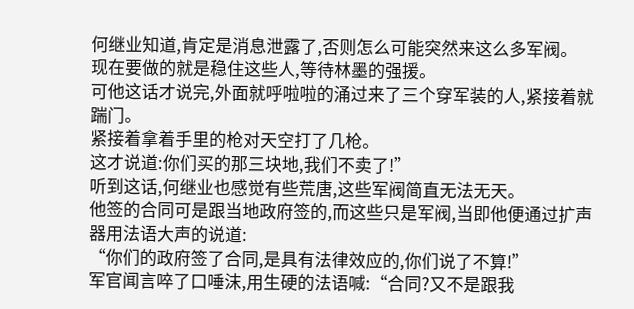何继业知道,肯定是消息泄露了,否则怎么可能突然来这么多军阀。
现在要做的就是稳住这些人,等待林墨的强援。
可他这话才说完,外面就呼啦啦的涌过来了三个穿军装的人,紧接着就踹门。
紧接着拿着手里的枪对天空打了几枪。
这才说道:你们买的那三块地,我们不卖了!”
听到这话,何继业也感觉有些荒唐,这些军阀简直无法无天。
他签的合同可是跟当地政府签的,而这些只是军阀,当即他便通过扩声器用法语大声的说道:
“你们的政府签了合同,是具有法律效应的,你们说了不算!”
军官闻言啐了口唾沫,用生硬的法语喊:“合同?又不是跟我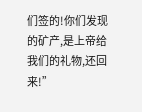们签的!你们发现的矿产,是上帝给我们的礼物,还回来!”